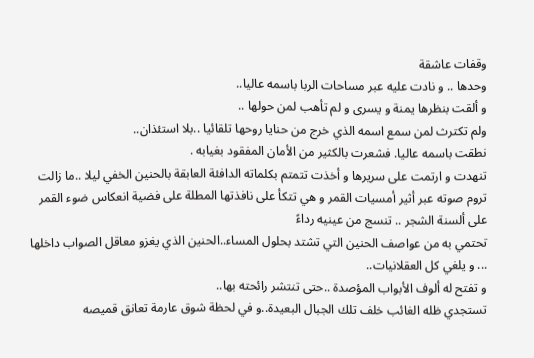وقفات عاشقة
وحدها .. و نادت عليه عبر مساحات الربا باسمه عاليا..
و ألقت بنظرها يمنة و يسرى و لم تأهب لمن حولها ..
ولم تكترث لمن سمع اسمه الذي خرج من حنايا روحها تلقائيا ..بلا استئذان..
نطقت باسمه عاليا. فشعرت بالكثير من الأمان المفقود بغيابه .
تنهدت و ارتمت على سريرها و أخذت تتمتم بكلماته الدافئة العابقة بالحنين الخفي ليلا ..ما زالت تروم صوته عبر أثير أمسيات القمر و هي تتكأ على نافذتها المطلة على فضية انعكاس ضوء القمر على ألسنة الشجر .. تنسج من عينيه رداءً
تحتمي به من عواصف الحنين التي تشتد بحلول المساء..الحنين الذي يغزو معاقل الصواب داخلها ... و يلغي كل العقلانيات..
و تفتح له ألوف الأبواب المؤصدة ..حتى تنتشر رائحته بها..
تستجدي ظله الغائب خلف تلك الجبال البعيدة..و في لحظة شوق عارمة تعانق قميصه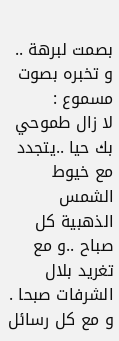بصمت لبرهة ..
و تخبره بصوت مسموع :
لا زال طموحي بك حيا ..يتجدد مع خيوط الشمس الذهبية كل صباح ..و مع تغريد بلال الشرفات صبحا .
و مع كل رسائل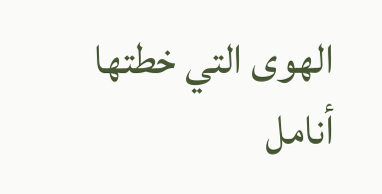الهوى التي خطتها أنامل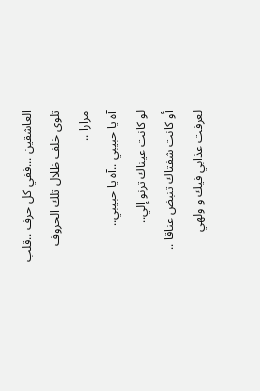العاشقين ...ففي كل حرف ..قلب تلوى خلف ظلال تلك الحروف مرارا ..
آه يا حبيبي ..آه يا حبيبي..
لو كانت عيناك ترنو إلي..
أو كانت شفتاك تنبض عناقا ..
لعرفت عذابي فيك و ولهي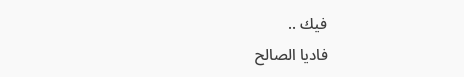فيك ..
فاديا الصالح